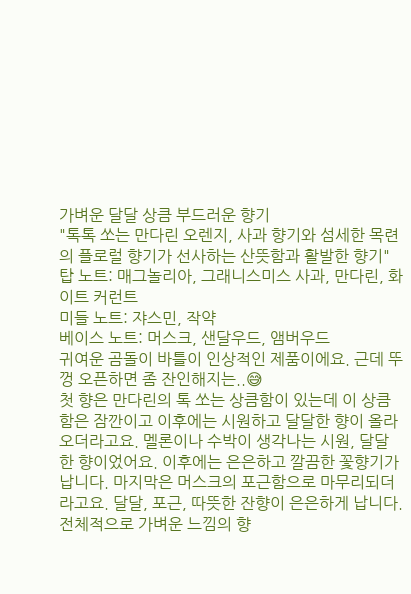가벼운 달달 상큼 부드러운 향기
"톡톡 쏘는 만다린 오렌지, 사과 향기와 섬세한 목련의 플로럴 향기가 선사하는 산뜻함과 활발한 향기"
탑 노트: 매그놀리아, 그래니스미스 사과, 만다린, 화이트 커런트
미들 노트: 쟈스민, 작약
베이스 노트: 머스크, 샌달우드, 앰버우드
귀여운 곰돌이 바틀이 인상적인 제품이에요. 근데 뚜껑 오픈하면 좀 잔인해지는..😅
첫 향은 만다린의 톡 쏘는 상큼함이 있는데 이 상큼함은 잠깐이고 이후에는 시원하고 달달한 향이 올라오더라고요. 멜론이나 수박이 생각나는 시원, 달달한 향이었어요. 이후에는 은은하고 깔끔한 꽃향기가 납니다. 마지막은 머스크의 포근함으로 마무리되더라고요. 달달, 포근, 따뜻한 잔향이 은은하게 납니다. 전체적으로 가벼운 느낌의 향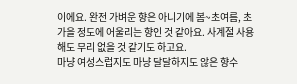이에요. 완전 가벼운 향은 아니기에 봄~초여름, 초가을 정도에 어울리는 향인 것 같아요. 사계절 사용해도 무리 없을 것 같기도 하고요.
마냥 여성스럽지도 마냥 달달하지도 않은 향수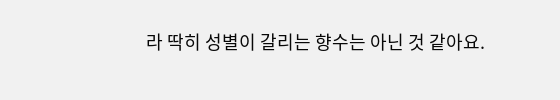라 딱히 성별이 갈리는 향수는 아닌 것 같아요.